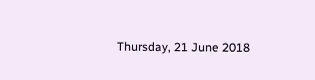Thursday, 21 June 2018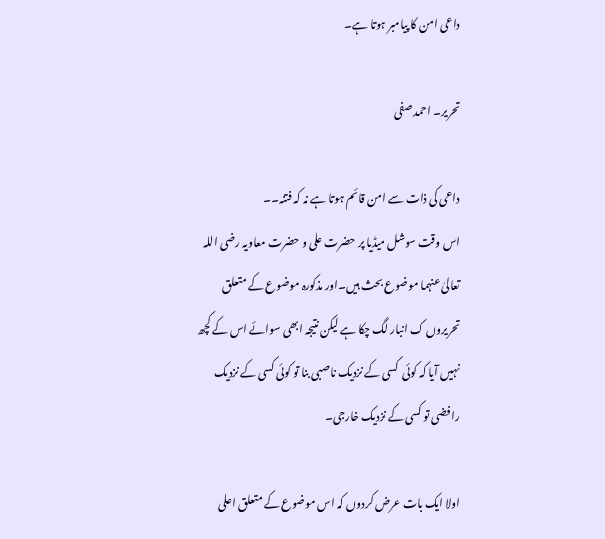داعی امن کا پیامبر ہوتا ہے۔

تحریر۔ احمد صفی

داعی کی ذات سے امن قائم ہوتا ہے نہ کہ فتنہ۔۔
اس وقت سوشل میڈیا پر حضرت علی و حضرت معاویہ رضی اللہ تعالیٰ عنہما موضوع بحث ہیں۔اور مذکورہ موضوع کے متعلق تحریروں ک انبار لگ چکا ہے لیکن نتیجہ ابھی سوائے اس کے کچھ نہیں آیا کہ کوئی  کسی کے نزدیک ناصبی بنا تو کوئی کسی کے نزدیک رافضی تو کسی کے نزدیک خارجی۔

اولا ایک بات عرض کردوں کہ اس موضوع کے متعلق اعلی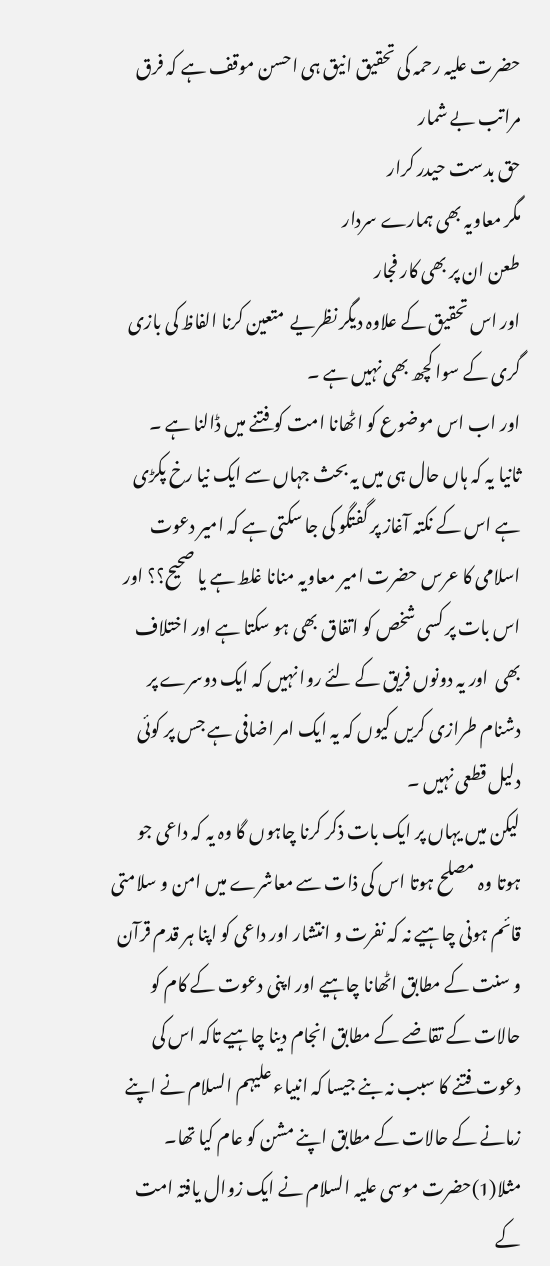حضرت علیہ رحمہ کی تحقیق انیق ہی احسن موقف ہے کہ فرق مراتب بے شمار
حق بدست حیدر کرار
مگر معاویہ بھی ہمارے سردار
طعن ان پر بھی کار فجار
اور اس تحقیق کے علاوہ دیگر نظریے  متعین کرنا الفاظ کی بازی گری کے سوا کچھ بھی نہیں ہے ۔
اور اب اس موضوع کو اٹھانا امت کو فتنے میں ڈالنا ہے ۔
ثانیا یہ کہ ہاں حال ہی میں یہ بحث جہاں سے ایک نیا رخ پکڑی ہے اس کے نکتہ آغاز پر گفتگو کی جا سکتی ہے کہ امیر دعوت اسلامی کا عرس حضرت امیر معاویہ منانا غلط ہے یا صحیح؟؟ اور اس بات پر کسی شخص کو اتفاق بھی ہو سکتا ہے اور اختلاف بھی  اور یہ دونوں فریق کے لئے روا نہیں کہ ایک دوسرے پر دشنام طرازی کریں کیوں کہ یہ ایک امر اضافی ہے جس پر کوئی دلیل قطعی نہیں ۔
لیکن میں یہاں پر ایک بات ذکر کرنا چاہوں گا وہ یہ کہ داعی جو ہوتا وہ مصلح ہوتا اس کی ذات سے معاشرے میں امن و سلامتی قائم ہونی چاہیے نہ کہ نفرت و انتشار اور داعی کو اپنا ہر قدم قرآن و سنت کے مطابق اٹھانا چاہیے اور اپنی دعوت کے کام کو حالات کے تقاضے کے مطابق انجام دینا چاہیے تاکہ اس کی دعوت فتنے کا سبب نہ بنے جیسا کہ انبیاء علیہم السلام نے اپنے زمانے کے حالات کے مطابق اپنے مشن کو عام کیا تھا۔ مثلا(1)حضرت موسی علیہ السلام نے ایک زوال یافتہ امت کے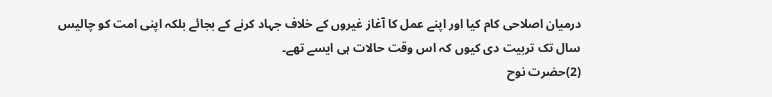درمیان اصلاحی کام کیا اور اپنے عمل کا آغاز غیروں کے خلاف جہاد کرنے کے بجائے بلکہ اپنی امت کو چالیس سال تک تربیت دی کیوں کہ اس وقت حالات ہی ایسے تھے۔
(2)حضرت نوح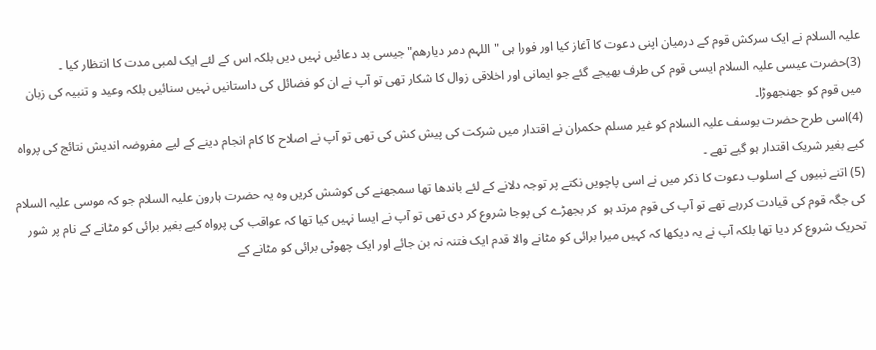علیہ السلام نے ایک سرکش قوم کے درمیان اپنی دعوت کا آغاز کیا اور فورا ہی "اللہم دمر دیارھم"جیسی بد دعائیں نہیں دیں بلکہ اس کے لئے ایک لمبی مدت کا انتظار کیا ۔
(3)حضرت عیسی علیہ السلام ایسی قوم کی طرف بھیجے گئے جو ایمانی اور اخلاقی زوال کا شکار تھی تو آپ نے ان کو فضائل کی داستانیں نہیں سنائیں بلکہ وعید و تنبیہ کی زبان میں قوم کو جھنجھوڑا۔
(4)اسی طرح حضرت یوسف علیہ السلام کو غیر مسلم حکمران نے اقتدار میں شرکت کی پیش کش کی تھی تو آپ نے اصلاح کا کام انجام دینے کے لیے مفروضہ اندیش نتائج کی پرواہ کیے بغیر شریک اقتدار ہو گیے تھے ۔
(5) اتنے نبیوں کے اسلوب دعوت کا ذکر میں نے اسی پاچویں نکتے پر توجہ دلانے کے لئے باندھا تھا سمجھنے کی کوشش کریں وہ یہ حضرت ہارون علیہ السلام جو کہ موسی علیہ السلام کی جگہ قوم کی قیادت کررہے تھے تو آپ کی قوم مرتد ہو  کر بجھڑے کی پوجا شروع کر دی تھی تو آپ نے ایسا نہیں کیا تھا کہ عواقب کی پرواہ کیے بغیر برائی کو مٹانے کے نام پر شور تحریک شروع کر دیا تھا بلکہ آپ نے یہ دیکھا کہ کہیں میرا برائی کو مٹانے والا قدم ایک فتنہ نہ بن جائے اور ایک چھوٹی برائی کو مٹانے کے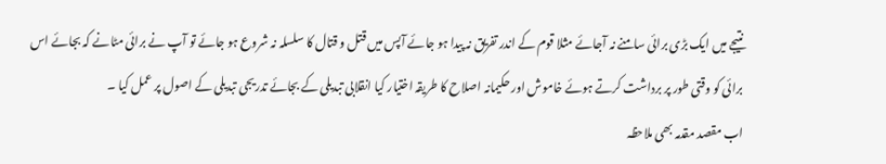نتیجے میں ایک بڑی برائی سامنے نہ آجائے مثلا قوم کے اندر تفریق نہ پیدا ہو جائے آپس میں قتل و قتال کا سلسلہ نہ شروع ہو جائے تو آپ نے برائی مٹانے کہ بجائے اس برائی کو وقتی طور پر برداشت کرتے ہوئے خاموش اور حکیمانہ اصلاح کا طریقہ اختیار کیا انقلابی تبدیلی کے بجائے تدریجی تبدیلی کے اصول پر عمل کیا ۔
اب مقصد مقدمہ بھی ملاحظہ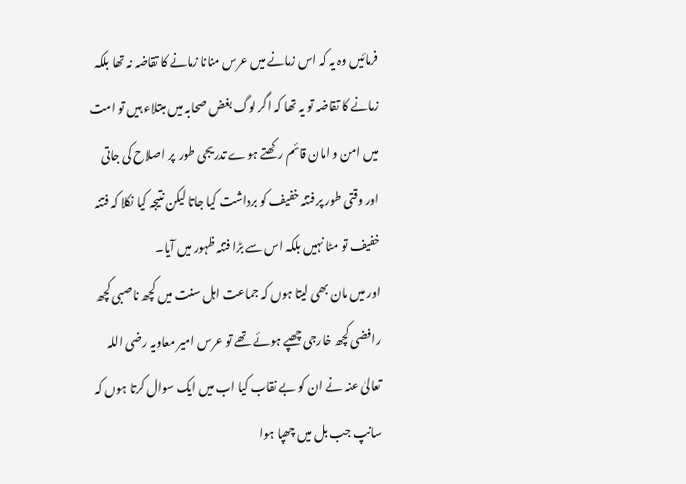فرمائیں وہ یہ کہ اس زمانے میں عرس منانا زمانے کا تقاضہ نہ تھا بلکہ زمانے کا تقاضہ تو یہ تھا کہ اگر لوگ بغض صحابہ میں مبتلاء ہیں تو امت میں امن و امان قائم رکھتے ہوے تدریجی طور  پر اصلاح کی جاتی اور وقتی طور پر فتنہ خفیف کو برداشت کیا جاتا لیکن نتیجہ کیا نکلا کہ فتنہ خفیف تو مٹا نہیں بلکہ اس سے بڑا فتنہ ظہور میں آیا۔
اور میں مان بھی لیتا ہوں کہ جماعت اہل سنت میں کچھ ناصبی کچھ رافضی کچھ خارجی چھپے ہوئے تھے تو عرس امیر معاویہ رضی اللہ تعالیٰ عنہ نے ان کو بے نقاب کیا اب میں ایک سوال کرتا ہوں کہ سانپ جب بل میں چھپا ہوا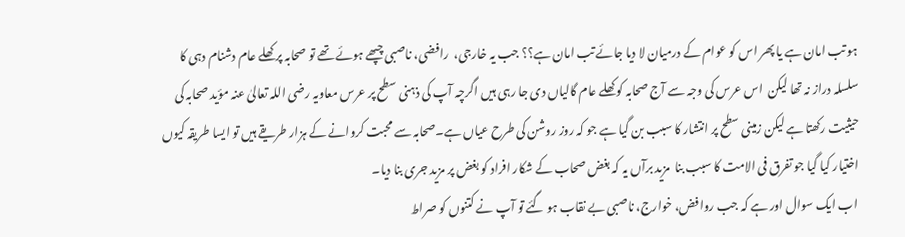ہو تب امان ہے یا پھر اس کو عوام کے درمیان لا دیا جائے تب امان ہے؟؟ جب یہ خارجی،  رافضی، ناصبی چپھے ہوئے تھے تو صحابہ پر کھلے عام دشنام دہی کا سلسلہ دراز نہ تھا لیکن  اس عرس کی وجہ سے آج صحابہ کو کھلے عام گالیاں دی جا رہی ہیں اگرچہ آپ کی ذہنی سطح پر عرس معاویہ رضی اللہ تعالیٰ عنہ مؤید صحابہ کی حیثیت رکھتا ہے لیکن زمینی سطح پر انتشار کا سبب بن گیا ہے جو کہ روز روشن کی طرح عیاں ہے۔صحابہ سے محبت کروانے کے ہزار طریقے ہیں تو ایسا طریقہ کیوں اختیار کیا گیا جو تفرق فی الامت کا سبب بنا  مزید برآں یہ کہ بغض صحاب کے شکار افراد کو بغض پر مزید جری بنا دیا۔
 اب ایک سوال اور ہے کہ جب روافض، خوارج، ناصبی بے نقاب ہو گئے تو آپ نے کتنوں کو صراط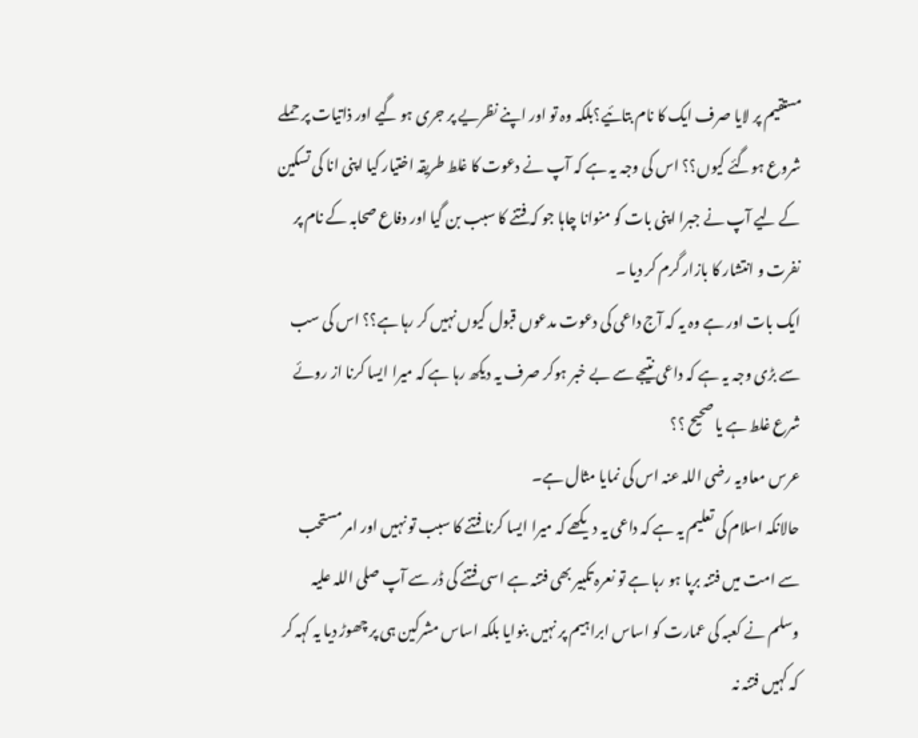مستقیم پر لایا صرف ایک کا نام بتائیے؟بلکہ وہ تو اور اپنے نظریے پر جری ہو گیے اور ذاتیات پر حملے شروع ہوگئے کیوں؟؟ اس کی وجہ یہ ہے کہ آپ نے دعوت کا غلط طریقہ اختیار کیا اپنی انا کی تسکین کے لیے آپ نے جبرا اپنی بات کو منوانا چاہا جو کہ فتنے کا سبب بن گیا اور دفاع صحابہ کے نام پر نفرت و انتشار کا بازار گرم کر دیا ۔
ایک بات اور ہے وہ یہ کہ آج داعی کی دعوت مدعوں قبول کیوں نہیں کر رہا ہے؟؟ اس کی سب سے بڑی وجہ یہ ہے کہ داعی نتیجے سے بے خبر ہوکر صرف یہ دیکھ رہا ہے کہ میرا ایسا کرنا از روئے شرع غلط ہے یا صحیح ؟؟
عرس معاویہ رضی اللہ عنہ اس کی نمایا مثال ہے۔
حالانکہ اسلام کی تعلیم یہ ہے کہ داعی یہ دیکھے کہ میرا ایسا کرنا فتنے کا سبب تو نہیں اور امر مستحب سے امت میں فتنہ برپا ہو رہا ہے تو نعرہ تکبیر بھی فتنہ ہے اسی فتنے کی ڈر سے آپ صلی اللہ علیہ وسلم نے کعبہ کی عمارت کو اساس ابراہیم پر نہیں بنوایا بلکہ اساس مشرکین ہی پر چھوڑ دیا یہ کہہ کر کہ کہیں فتنہ نہ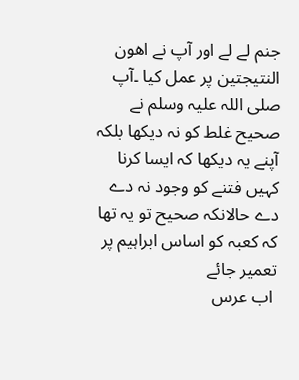جنم لے لے اور آپ نے اھون النتیجتین پر عمل کیا ۔آپ صلی اللہ علیہ وسلم نے صحیح غلط کو نہ دیکھا بلکہ آپنے یہ دیکھا کہ ایسا کرنا کہیں فتنے کو وجود نہ دے دے حالانکہ صحیح تو یہ تھا کہ کعبہ کو اساس ابراہیم پر تعمیر جائے
 اب عرس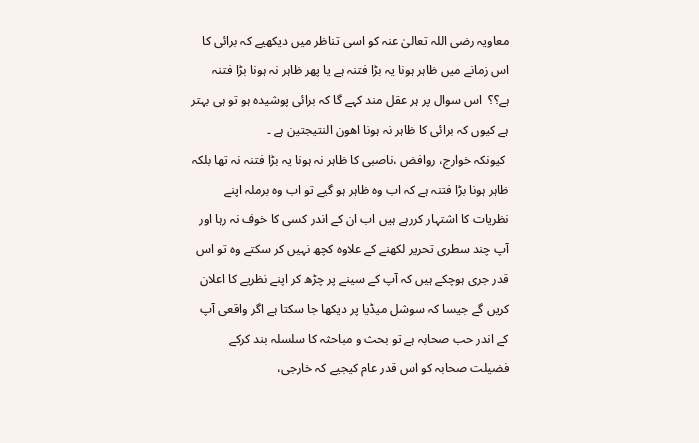معاویہ رضی اللہ تعالیٰ عنہ کو اسی تناظر میں دیکھیے کہ برائی کا اس زمانے میں ظاہر ہونا یہ بڑا فتنہ ہے یا پھر ظاہر نہ ہونا بڑا فتنہ ہے؟؟  اس سوال پر ہر عقل مند کہے گا کہ برائی پوشیدہ ہو تو ہی بہتر ہے کیوں کہ برائی کا ظاہر نہ ہونا اھون النتیجتین ہے ۔
 کیونکہ خوارج، روافض ،ناصبی کا ظاہر نہ ہونا یہ بڑا فتنہ نہ تھا بلکہ ظاہر ہونا بڑا فتنہ ہے کہ اب وہ ظاہر ہو گیے تو اب وہ برملہ اپنے نظریات کا اشتہار کررہے ہیں اب ان کے اندر کسی کا خوف نہ رہا اور آپ چند سطری تحریر لکھنے کے علاوہ کچھ نہیں کر سکتے وہ تو اس قدر جری ہوچکے ہیں کہ آپ کے سینے پر چڑھ کر اپنے نظریے کا اعلان کریں گے جیسا کہ سوشل میڈیا پر دیکھا جا سکتا ہے اگر واقعی آپ کے اندر حب صحابہ ہے تو بحث و مباحثہ کا سلسلہ بند کرکے فضیلت صحابہ کو اس قدر عام کیجیے کہ خارجی،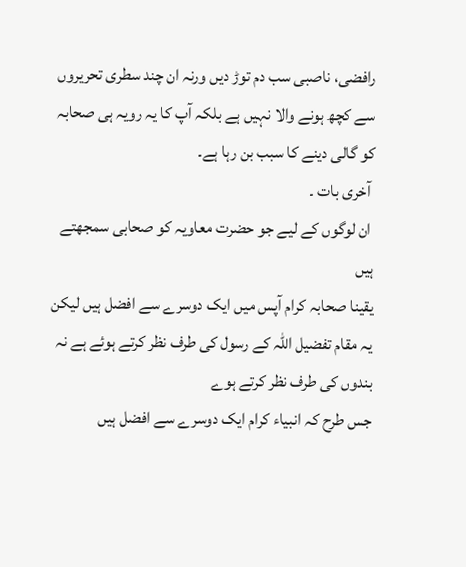رافضی، ناصبی سب دم توڑ دیں ورنہ ان چند سطری تحریروں سے کچھ ہونے والا نہیں ہے بلکہ آپ کا یہ رویہ ہی صحابہ کو گالی دینے کا سبب بن رہا ہے۔
 آخری بات ۔
 ان لوگوں کے لیے جو حضرت معاویہ کو صحابی سمجھتے ہیں
یقینا صحابہ کرام آپس میں ایک دوسرے سے افضل ہیں لیکن یہ مقام تفضیل اللہ کے رسول کی طرف نظر کرتے ہوئے ہے نہ بندوں کی طرف نظر کرتے ہوے
جس طرح کہ انبیاء کرام ایک دوسرے سے افضل ہیں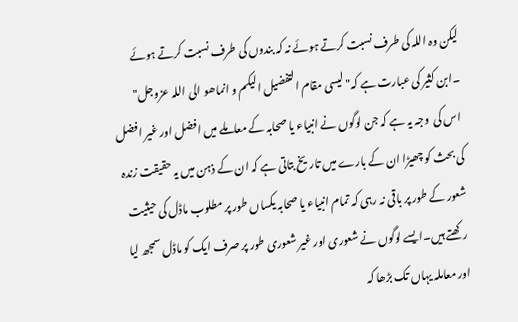لیکن وہ اللہ کی طرف نسبت کرتے ہوئے نہ کہ بندوں کی طرف نسبت کرتے ہوئے ۔ابن کثیر کی عبارت ہے کہ"لیسی مقام التفضیل الیکم و انماھو الی اللہ عزوجل"
 اس کی  وجہ یہ ہے کہ جن لوگوں نے انبیاء یا صحابہ کے معاملے میں افضل اور غیر افضل کی بحث کو چھیڑا ان کے بارے میں تاریخ بتاتی ہے کہ ان کے ذہن میں یہ حقیقت زندہ شعور کے طور پر باقی نہ رہی کہ تمام انبیاء یا صحابہ یکساں طور پر مطلوب ماڈل کی حیثیت رکھتے ہیں۔ایسے لوگوں نے شعوری اور غیر شعوری طور پر صرف ایک کو ماڈل سمجھ لیا اور معاملہ یہاں تک بڑھا کہ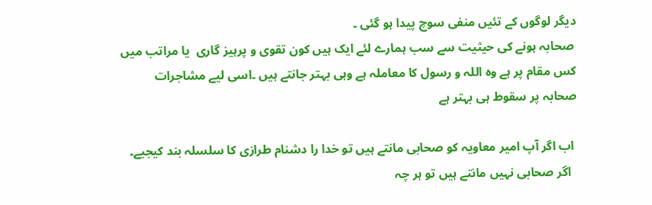دیگر لوگوں کے تئیں منفی سوچ پیدا ہو گئی ۔
 صحابہ ہونے کی حیثیت سے سب ہمارے لئے ایک ہیں کون تقوی و پرہیز گاری  یا مراتب میں کس مقام پر ہے وہ اللہ و رسول کا معاملہ ہے وہی بہتر جانتے ہیں ۔اسی لیے مشاجرات صحابہ پر سقوط ہی بہتر ہے

 اب اگر آپ امیر معاویہ کو صحابی مانتے ہیں تو خدا را دشنام طرازی کا سلسلہ بند کیجیے۔
  اگر صحابی نہیں مانتے ہیں تو ہر چہ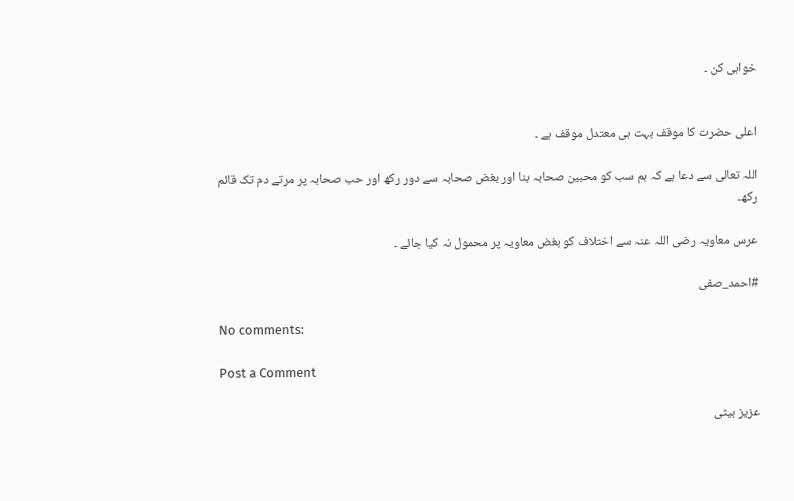خواہی کن ۔


اعلی حضرت کا موقف بہت ہی معتدل موقف ہے ۔

اللہ تعالی سے دعا ہے کہ ہم سب کو محبین صحابہ بنا اور بغض صحابہ سے دور رکھ اور حب صحابہ پر مرتے دم تک قائم رکھ۔

عرس معاویہ رضی اللہ عنہ سے اختلاف کو بغض معاویہ پر محمول نہ کیا جائے ۔

#احمد_صفی

No comments:

Post a Comment

عزیز بیٹی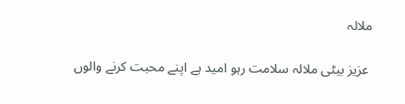ملالہ

 عزیز بیٹی ملالہ سلامت رہو امید ہے اپنے محبت کرنے والوں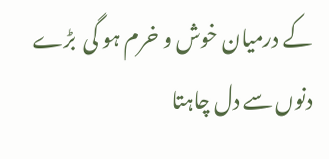کے درمیان خوش و خرم ہو گی  بڑے دنوں سے دل چاہتا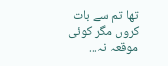تھا تم سے بات کروں مگر کوئی موقعہ نہ...